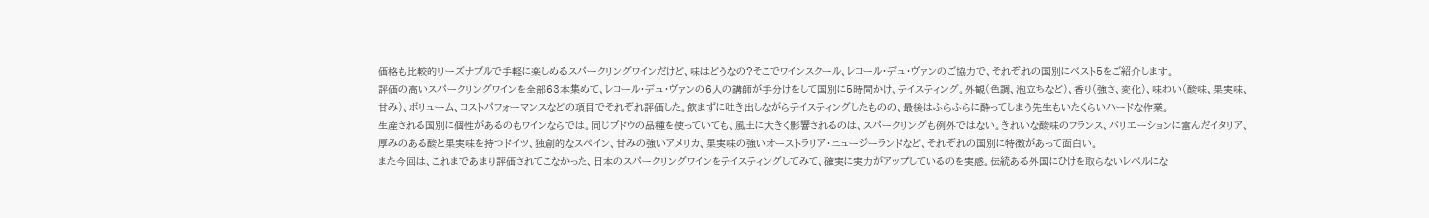価格も比較的リーズナブルで手軽に楽しめるスパークリングワインだけど、味はどうなの?そこでワインスクール、レコール・デュ・ヴァンのご協力で、それぞれの国別にベスト5をご紹介します。
評価の高いスパークリングワインを全部63本集めて、レコール・デュ・ヴァンの6人の講師が手分けをして国別に5時間かけ、テイスティング。外観(色調、泡立ちなど)、香り(強さ、変化)、味わい(酸味、果実味、甘み)、ボリューム、コストパフォーマンスなどの項目でそれぞれ評価した。飲まずに吐き出しながらテイスティングしたものの、最後はふらふらに酔ってしまう先生もいたくらいハードな作業。
生産される国別に個性があるのもワインならでは。同じブドウの品種を使っていても、風土に大きく影響されるのは、スパークリングも例外ではない。きれいな酸味のフランス、バリエーションに富んだイタリア、厚みのある酸と果実味を持つドイツ、独創的なスペイン、甘みの強いアメリカ、果実味の強いオーストラリア・ニュージーランドなど、それぞれの国別に特徴があって面白い。
また今回は、これまであまり評価されてこなかった、日本のスパークリングワインをテイスティングしてみて、確実に実力がアップしているのを実感。伝統ある外国にひけを取らないレベルにな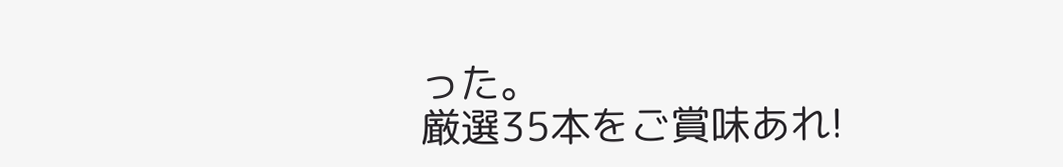った。
厳選35本をご賞味あれ!